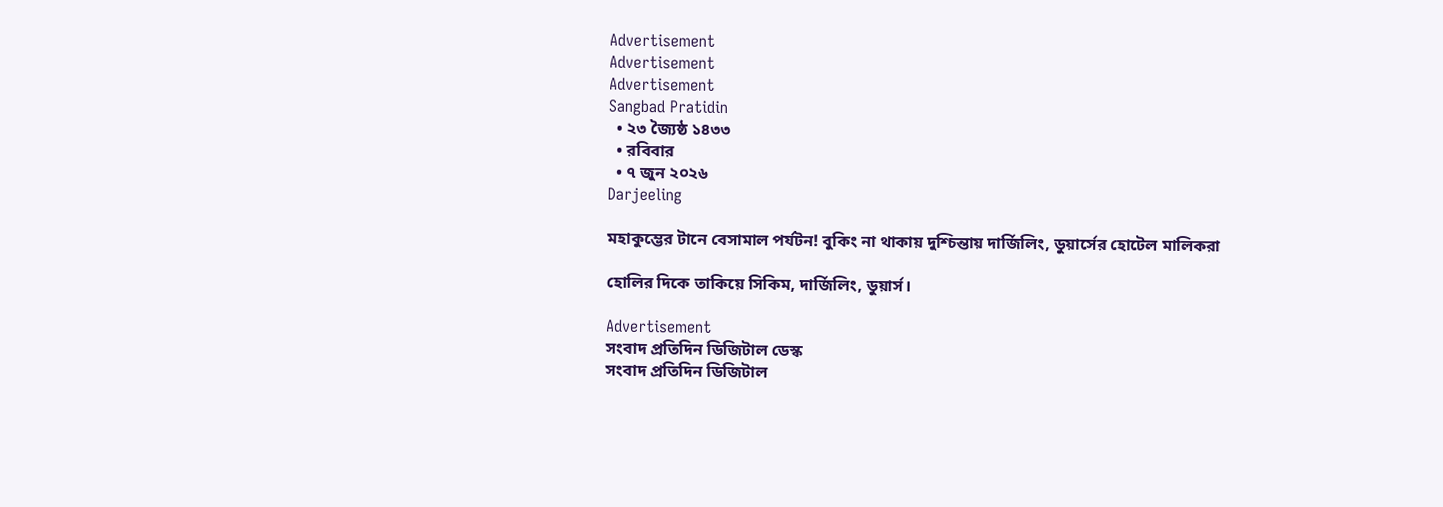Advertisement
Advertisement
Advertisement
Sangbad Pratidin
  • ২৩ জ্যৈষ্ঠ ১৪৩৩
  • রবিবার
  • ৭ জুন ২০২৬
Darjeeling

মহাকুম্ভের টানে বেসামাল পর্যটন! বুকিং না থাকায় দুশ্চিন্তায় দার্জিলিং, ডুয়ার্সের হোটেল মালিকরা

হোলির দিকে তাকিয়ে সিকিম, দার্জিলিং, ডুয়ার্স।

Advertisement
সংবাদ প্রতিদিন ডিজিটাল ডেস্ক
সংবাদ প্রতিদিন ডিজিটাল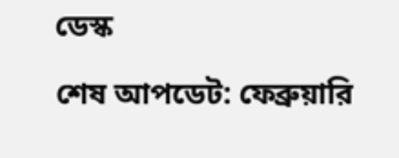ডেস্ক

শেষ আপডেট: ফেব্রুয়ারি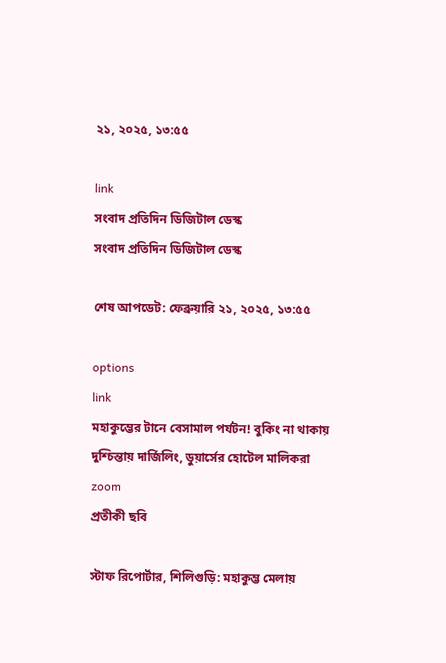২১, ২০২৫, ১৩:৫৫

link
সংবাদ প্রতিদিন ডিজিটাল ডেস্ক
সংবাদ প্রতিদিন ডিজিটাল ডেস্ক

শেষ আপডেট: ফেব্রুয়ারি ২১, ২০২৫, ১৩:৫৫

options
link
মহাকুম্ভের টানে বেসামাল পর্যটন! বুকিং না থাকায় দুশ্চিন্তায় দার্জিলিং, ডুয়ার্সের হোটেল মালিকরা zoom
প্রতীকী ছবি

স্টাফ রিপোর্টার, শিলিগুড়ি: মহাকুম্ভ মেলায়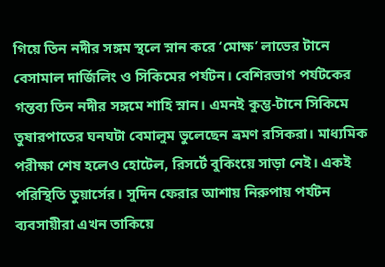গিয়ে তিন নদীর সঙ্গম স্থলে স্নান করে ‘মোক্ষ’ লাভের টানে বেসামাল দার্জিলিং ও সিকিমের পর্যটন। বেশিরভাগ পর্যটকের গন্তব্য তিন নদীর সঙ্গমে শাহি স্নান। এমনই কুম্ভ-টানে সিকিমে তুষারপাতের ঘনঘটা বেমালুম ভুলেছেন ভ্রমণ রসিকরা। মাধ্যমিক পরীক্ষা শেষ হলেও হোটেল, রিসর্টে বুকিংয়ে সাড়া নেই। একই পরিস্থিতি ডুয়ার্সের। সুদিন ফেরার আশায় নিরুপায় পর্যটন ব্যবসায়ীরা এখন তাকিয়ে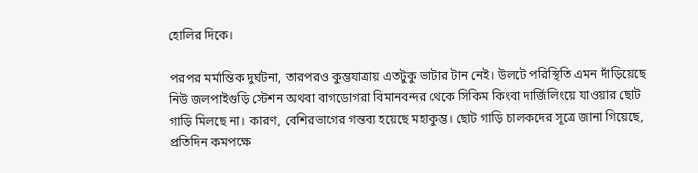হোলির দিকে।

পরপর মর্মান্তিক দুর্ঘটনা, তারপরও কুম্ভযাত্রায় এতটুকু ভাটার টান নেই। উলটে পরিস্থিতি এমন দাঁড়িয়েছে নিউ জলপাইগুড়ি স্টেশন অথবা বাগডোগরা বিমানবন্দর থেকে সিকিম কিংবা দার্জিলিংয়ে যাওয়ার ছোট গাড়ি মিলছে না। কারণ, বেশিরভাগের গন্তব্য হয়েছে মহাকুম্ভ। ছোট গাড়ি চালকদের সূত্রে জানা গিয়েছে, প্রতিদিন কমপক্ষে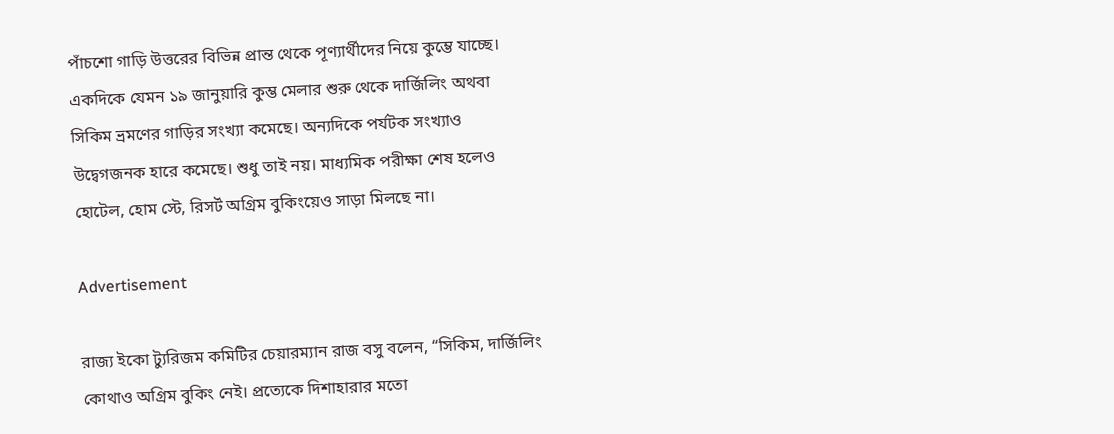পাঁচশো গাড়ি উত্তরের বিভিন্ন প্রান্ত থেকে পূণ্যার্থীদের নিয়ে কুম্ভে যাচ্ছে। একদিকে যেমন ১৯ জানুয়ারি কুম্ভ মেলার শুরু থেকে দার্জিলিং অথবা সিকিম ভ্রমণের গাড়ির সংখ্যা কমেছে। অন্যদিকে পর্যটক সংখ্যাও উদ্বেগজনক হারে কমেছে। শুধু তাই নয়। মাধ্যমিক পরীক্ষা শেষ হলেও হোটেল, হোম স্টে, রিসর্ট অগ্রিম বুকিংয়েও সাড়া মিলছে না।

Advertisement

রাজ্য ইকো ট্যুরিজম কমিটির চেয়ারম্যান রাজ বসু বলেন, “সিকিম, দার্জিলিং কোথাও অগ্রিম বুকিং নেই। প্রত্যেকে দিশাহারার মতো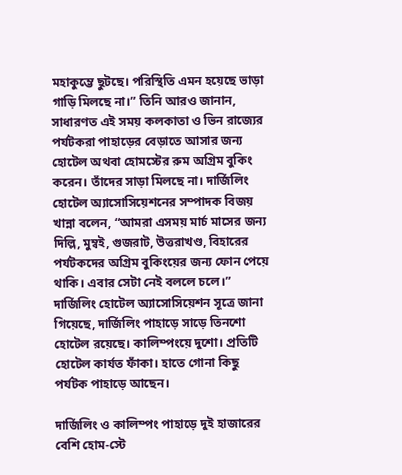মহাকুম্ভে ছুটছে। পরিস্থিতি এমন হয়েছে ভাড়া গাড়ি মিলছে না।” তিনি আরও জানান, সাধারণত এই সময় কলকাতা ও ভিন রাজ্যের পর্যটকরা পাহাড়ের বেড়াতে আসার জন্য হোটেল অথবা হোমস্টের রুম অগ্রিম বুকিং করেন। তাঁদের সাড়া মিলছে না। দার্জিলিং হোটেল অ্যাসোসিয়েশনের সম্পাদক বিজয় খান্না বলেন, “আমরা এসময় মার্চ মাসের জন্য দিল্লি, মুম্বই, গুজরাট, উত্তরাখণ্ড, বিহারের পর্যটকদের অগ্রিম বুকিংয়ের জন্য ফোন পেয়ে থাকি। এবার সেটা নেই বললে চলে।” দার্জিলিং হোটেল অ্যাসোসিয়েশন সূত্রে জানা গিয়েছে, দার্জিলিং পাহাড়ে সাড়ে তিনশো হোটেল রয়েছে। কালিম্পংয়ে দুশো। প্রতিটি হোটেল কার্যত ফাঁকা। হাতে গোনা কিছু পর্যটক পাহাড়ে আছেন।

দার্জিলিং ও কালিম্পং পাহাড়ে দুই হাজারের বেশি হোম-স্টে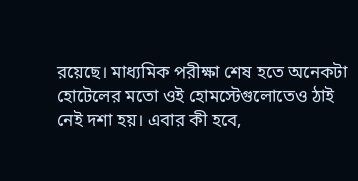রয়েছে। মাধ্যমিক পরীক্ষা শেষ হতে অনেকটা হোটেলের মতো ওই হোমস্টেগুলোতেও ঠাই নেই দশা হয়। এবার কী হবে,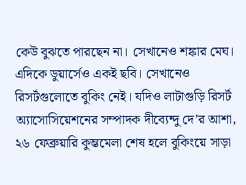কেউ বুঝতে পারছেন না। সেখানেও শঙ্কার মেঘ। এদিকে ডুয়ার্সেও একই ছবি। সেখানেও রিসর্টগুলোতে বুকিং নেই। যদিও লাটাগুড়ি রিসর্ট অ্যাসোসিয়েশনের সম্পাদক দীব্যেন্দু দে’র আশা, ২৬ ফেব্রুয়ারি কুম্ভমেলা শেষ হলে বুকিংয়ে সাড়া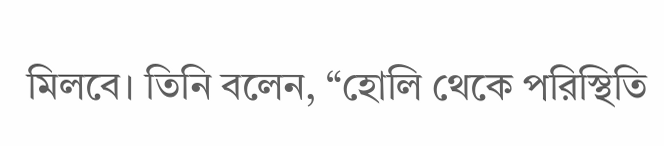মিলবে। তিনি বলেন, “হোলি থেকে পরিস্থিতি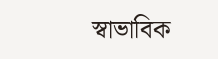স্বাভাবিক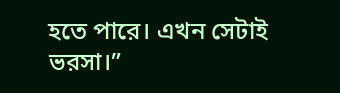হতে পারে। এখন সেটাই ভরসা।”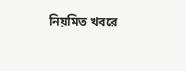নিয়মিত খবরে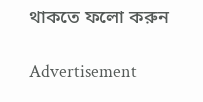থাকতে ফলো করুন

Advertisement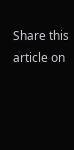Share this article on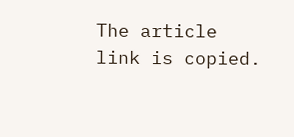The article link is copied.